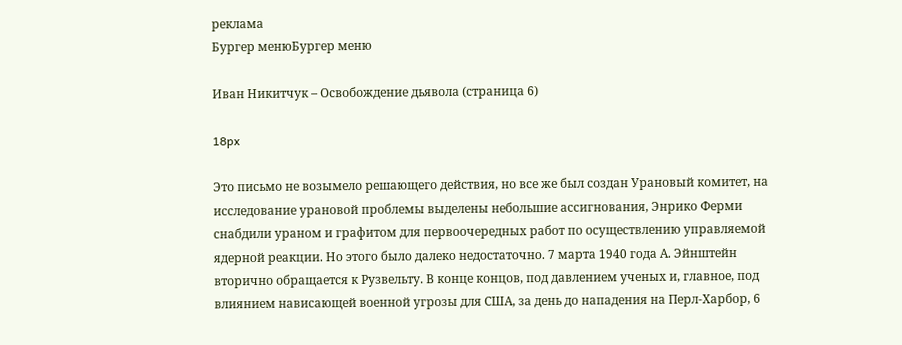реклама
Бургер менюБургер меню

Иван Никитчук – Освобождение дьявола (страница 6)

18px

Это письмо не возымело решающего действия, но все же был создан Урановый комитет, на исследование урановой проблемы выделены небольшие ассигнования, Энрико Ферми снабдили ураном и графитом для первоочередных работ по осуществлению управляемой ядерной реакции. Но этого было далеко недостаточно. 7 марта 1940 года А. Эйнштейн вторично обращается к Рузвельту. В конце концов, под давлением ученых и, главное, под влиянием нависающей военной угрозы для США, за день до нападения на Перл-Харбор, 6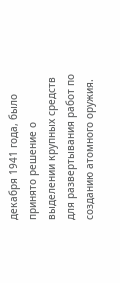декабря 1941 года, было принято решение о выделении крупных средств для развертывания работ по созданию атомного оружия.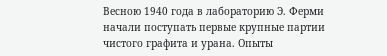Весною 1940 года в лабораторию Э. Ферми начали поступать первые крупные партии чистого графита и урана. Опыты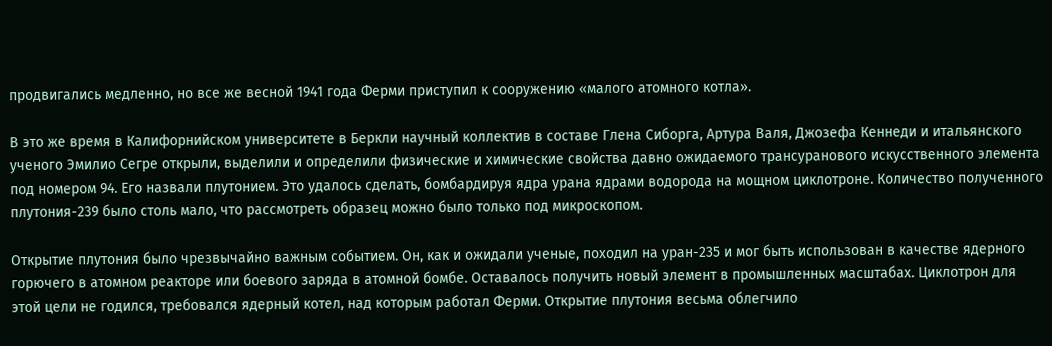продвигались медленно, но все же весной 1941 года Ферми приступил к сооружению «малого атомного котла».

В это же время в Калифорнийском университете в Беркли научный коллектив в составе Глена Сиборга, Артура Валя, Джозефа Кеннеди и итальянского ученого Эмилио Сегре открыли, выделили и определили физические и химические свойства давно ожидаемого трансуранового искусственного элемента под номером 94. Его назвали плутонием. Это удалось сделать, бомбардируя ядра урана ядрами водорода на мощном циклотроне. Количество полученного плутония-239 было столь мало, что рассмотреть образец можно было только под микроскопом.

Открытие плутония было чрезвычайно важным событием. Он, как и ожидали ученые, походил на уран-235 и мог быть использован в качестве ядерного горючего в атомном реакторе или боевого заряда в атомной бомбе. Оставалось получить новый элемент в промышленных масштабах. Циклотрон для этой цели не годился, требовался ядерный котел, над которым работал Ферми. Открытие плутония весьма облегчило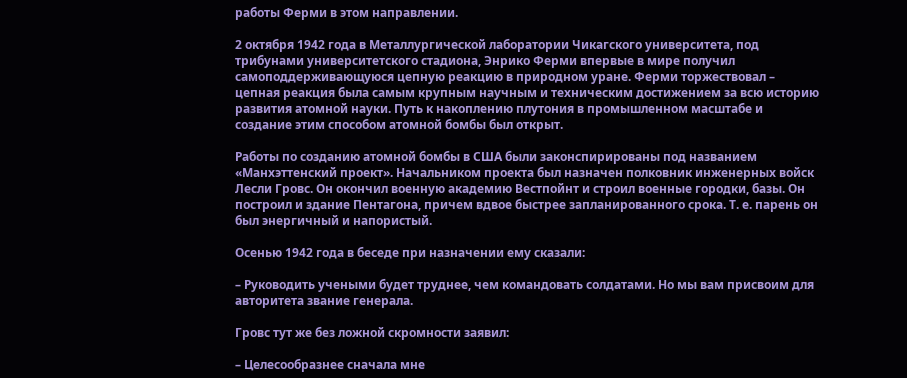работы Ферми в этом направлении.

2 октября 1942 года в Металлургической лаборатории Чикагского университета, под трибунами университетского стадиона, Энрико Ферми впервые в мире получил самоподдерживающуюся цепную реакцию в природном уране. Ферми торжествовал – цепная реакция была самым крупным научным и техническим достижением за всю историю развития атомной науки. Путь к накоплению плутония в промышленном масштабе и создание этим способом атомной бомбы был открыт.

Работы по созданию атомной бомбы в США были законспирированы под названием «Манхэттенский проект». Начальником проекта был назначен полковник инженерных войск Лесли Гровс. Он окончил военную академию Вестпойнт и строил военные городки, базы. Он построил и здание Пентагона, причем вдвое быстрее запланированного срока. Т. е. парень он был энергичный и напористый.

Осенью 1942 года в беседе при назначении ему сказали:

– Руководить учеными будет труднее, чем командовать солдатами. Но мы вам присвоим для авторитета звание генерала.

Гровс тут же без ложной скромности заявил:

– Целесообразнее сначала мне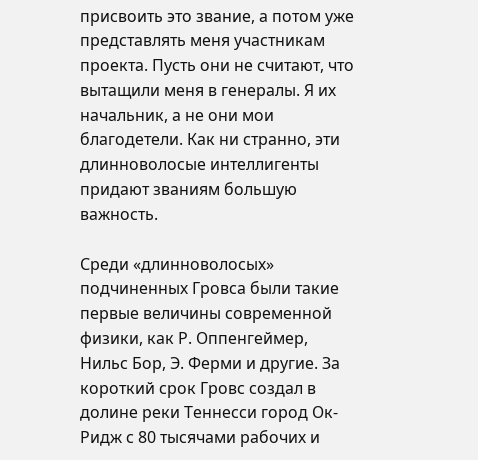присвоить это звание, а потом уже представлять меня участникам проекта. Пусть они не считают, что вытащили меня в генералы. Я их начальник, а не они мои благодетели. Как ни странно, эти длинноволосые интеллигенты придают званиям большую важность.

Среди «длинноволосых» подчиненных Гровса были такие первые величины современной физики, как Р. Оппенгеймер, Нильс Бор, Э. Ферми и другие. За короткий срок Гровс создал в долине реки Теннесси город Ок-Ридж с 80 тысячами рабочих и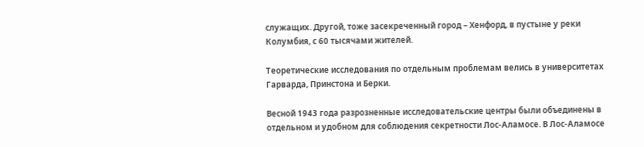служащих. Другой, тоже засекреченный город – Хенфорд, в пустыне у реки Колумбия, с 60 тысячами жителей.

Теоретические исследования по отдельным проблемам велись в университетах Гарварда, Принстона и Берки.

Весной 1943 года разрозненные исследовательские центры были объединены в отдельном и удобном для соблюдения секретности Лос-Аламосе. В Лос-Аламосе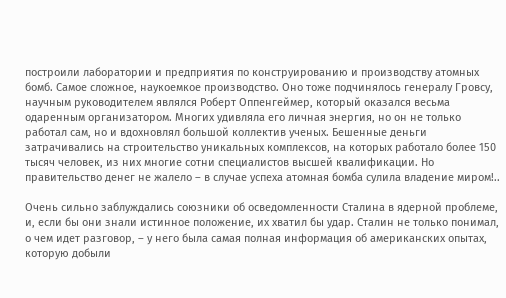построили лаборатории и предприятия по конструированию и производству атомных бомб. Самое сложное, наукоемкое производство. Оно тоже подчинялось генералу Гровсу, научным руководителем являлся Роберт Оппенгеймер, который оказался весьма одаренным организатором. Многих удивляла его личная энергия, но он не только работал сам, но и вдохновлял большой коллектив ученых. Бешенные деньги затрачивались на строительство уникальных комплексов, на которых работало более 150 тысяч человек, из них многие сотни специалистов высшей квалификации. Но правительство денег не жалело – в случае успеха атомная бомба сулила владение миром!..

Очень сильно заблуждались союзники об осведомленности Сталина в ядерной проблеме, и, если бы они знали истинное положение, их хватил бы удар. Сталин не только понимал, о чем идет разговор, – у него была самая полная информация об американских опытах, которую добыли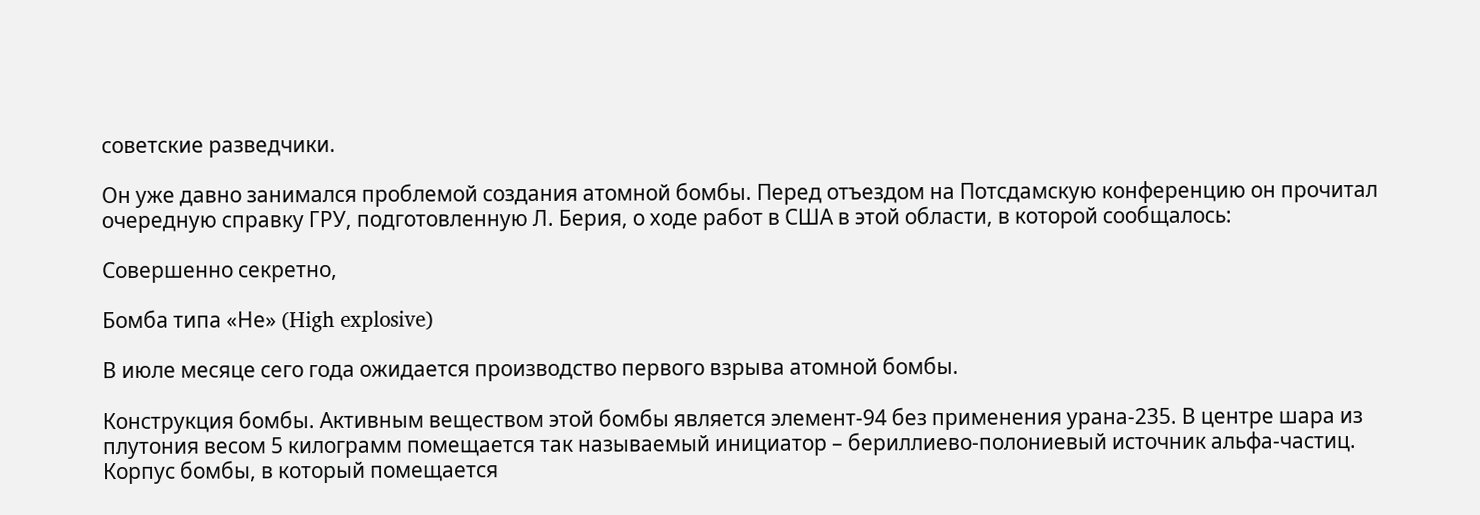советские разведчики.

Он уже давно занимался проблемой создания атомной бомбы. Перед отъездом на Потсдамскую конференцию он прочитал очередную справку ГРУ, подготовленную Л. Берия, о ходе работ в США в этой области, в которой сообщалось:

Совершенно секретно,

Бомба типа «Не» (High explosive)

В июле месяце сего года ожидается производство первого взрыва атомной бомбы.

Конструкция бомбы. Активным веществом этой бомбы является элемент-94 без применения урана-235. В центре шара из плутония весом 5 килограмм помещается так называемый инициатор – бериллиево-полониевый источник альфа-частиц. Корпус бомбы, в который помещается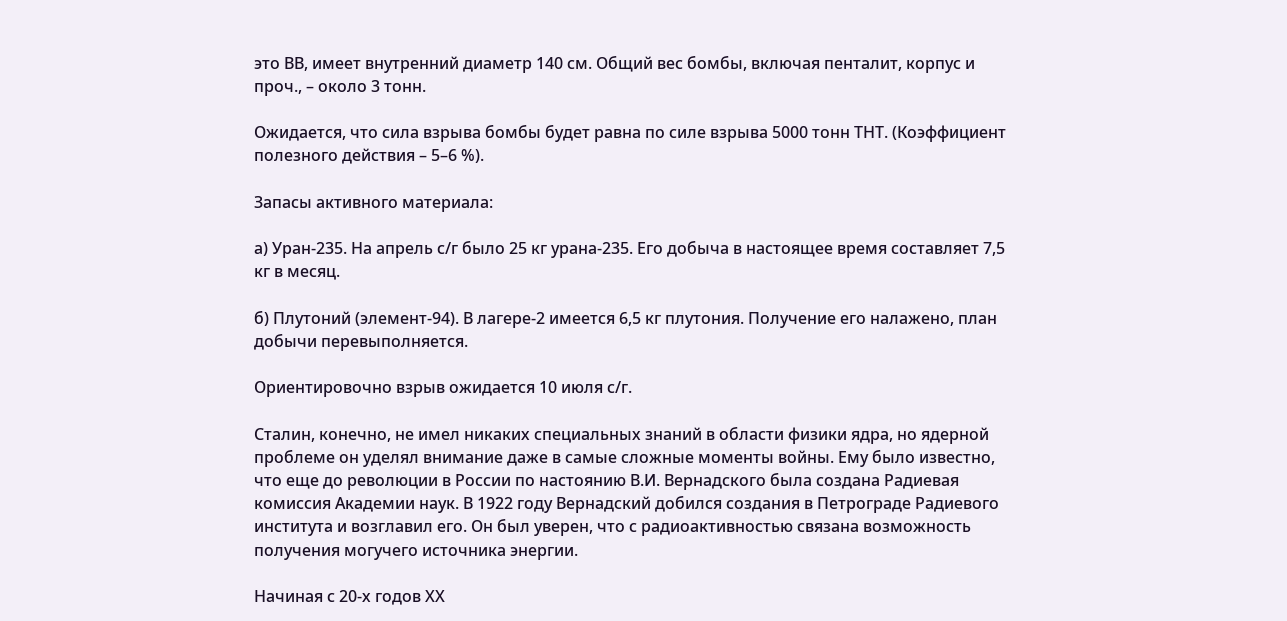это ВВ, имеет внутренний диаметр 140 см. Общий вес бомбы, включая пенталит, корпус и проч., – около 3 тонн.

Ожидается, что сила взрыва бомбы будет равна по силе взрыва 5000 тонн ТНТ. (Коэффициент полезного действия – 5–6 %).

Запасы активного материала:

а) Уран-235. На апрель с/г было 25 кг урана-235. Его добыча в настоящее время составляет 7,5 кг в месяц.

б) Плутоний (элемент-94). В лагере-2 имеется 6,5 кг плутония. Получение его налажено, план добычи перевыполняется.

Ориентировочно взрыв ожидается 10 июля с/г.

Сталин, конечно, не имел никаких специальных знаний в области физики ядра, но ядерной проблеме он уделял внимание даже в самые сложные моменты войны. Ему было известно, что еще до революции в России по настоянию В.И. Вернадского была создана Радиевая комиссия Академии наук. В 1922 году Вернадский добился создания в Петрограде Радиевого института и возглавил его. Он был уверен, что с радиоактивностью связана возможность получения могучего источника энергии.

Начиная с 20-х годов ХХ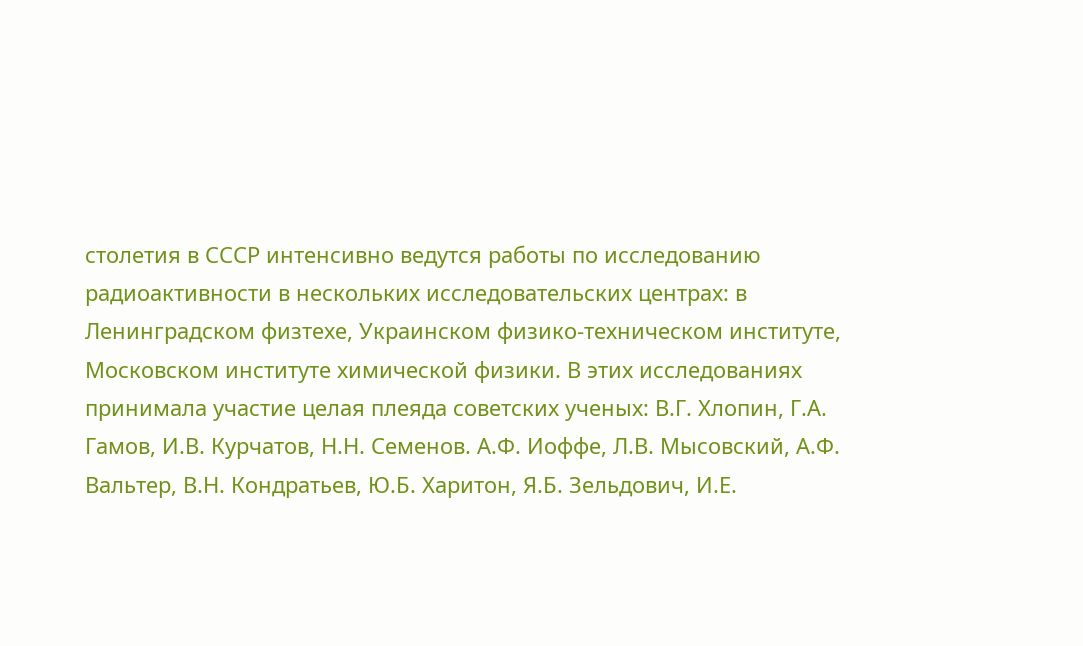столетия в СССР интенсивно ведутся работы по исследованию радиоактивности в нескольких исследовательских центрах: в Ленинградском физтехе, Украинском физико-техническом институте, Московском институте химической физики. В этих исследованиях принимала участие целая плеяда советских ученых: В.Г. Хлопин, Г.А. Гамов, И.В. Курчатов, Н.Н. Семенов. А.Ф. Иоффе, Л.В. Мысовский, А.Ф. Вальтер, В.Н. Кондратьев, Ю.Б. Харитон, Я.Б. Зельдович, И.Е.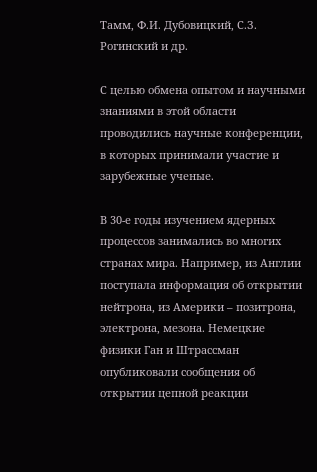Тамм, Ф.И. Дубовицкий, С.З. Рогинский и др.

С целью обмена опытом и научными знаниями в этой области проводились научные конференции, в которых принимали участие и зарубежные ученые.

В 30-е годы изучением ядерных процессов занимались во многих странах мира. Например, из Англии поступала информация об открытии нейтрона, из Америки – позитрона, электрона, мезона. Немецкие физики Ган и Штрассман опубликовали сообщения об открытии цепной реакции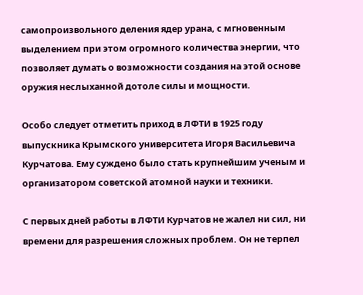самопроизвольного деления ядер урана, с мгновенным выделением при этом огромного количества энергии, что позволяет думать о возможности создания на этой основе оружия неслыханной дотоле силы и мощности.

Особо следует отметить приход в ЛФТИ в 1925 году выпускника Крымского университета Игоря Васильевича Курчатова. Ему суждено было стать крупнейшим ученым и организатором советской атомной науки и техники.

С первых дней работы в ЛФТИ Курчатов не жалел ни сил, ни времени для разрешения сложных проблем. Он не терпел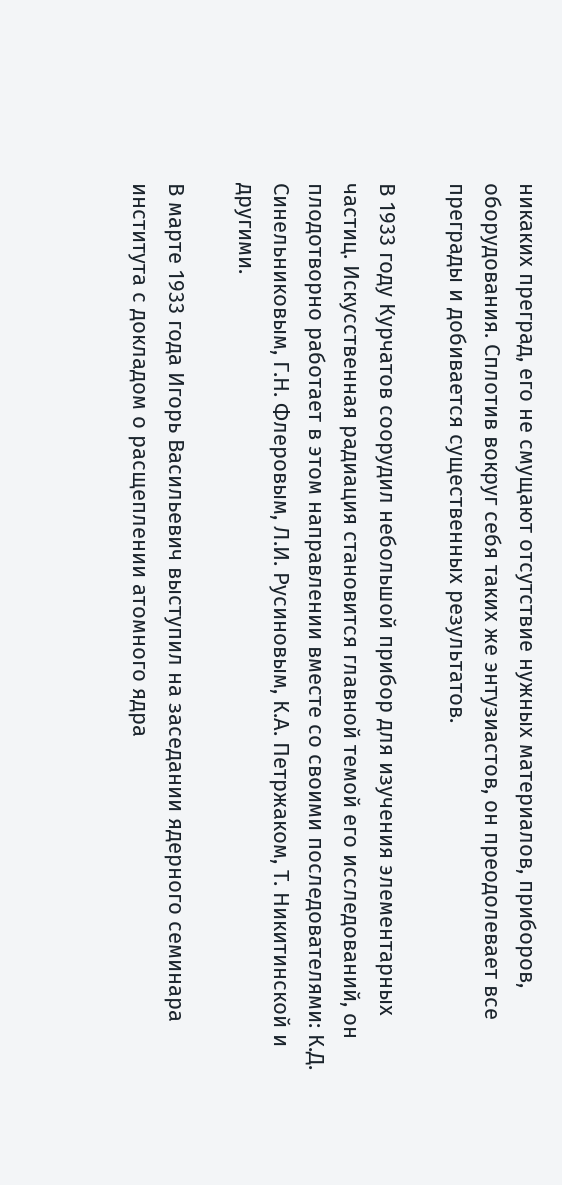никаких преград, его не смущают отсутствие нужных материалов, приборов, оборудования. Сплотив вокруг себя таких же энтузиастов, он преодолевает все преграды и добивается существенных результатов.

В 1933 году Курчатов соорудил небольшой прибор для изучения элементарных частиц. Искусственная радиация становится главной темой его исследований, он плодотворно работает в этом направлении вместе со своими последователями: К.Д. Синельниковым, Г.Н. Флеровым, Л.И. Русиновым, К.А. Петржаком, Т. Никитинской и другими.

В марте 1933 года Игорь Васильевич выступил на заседании ядерного семинара института с докладом о расщеплении атомного ядра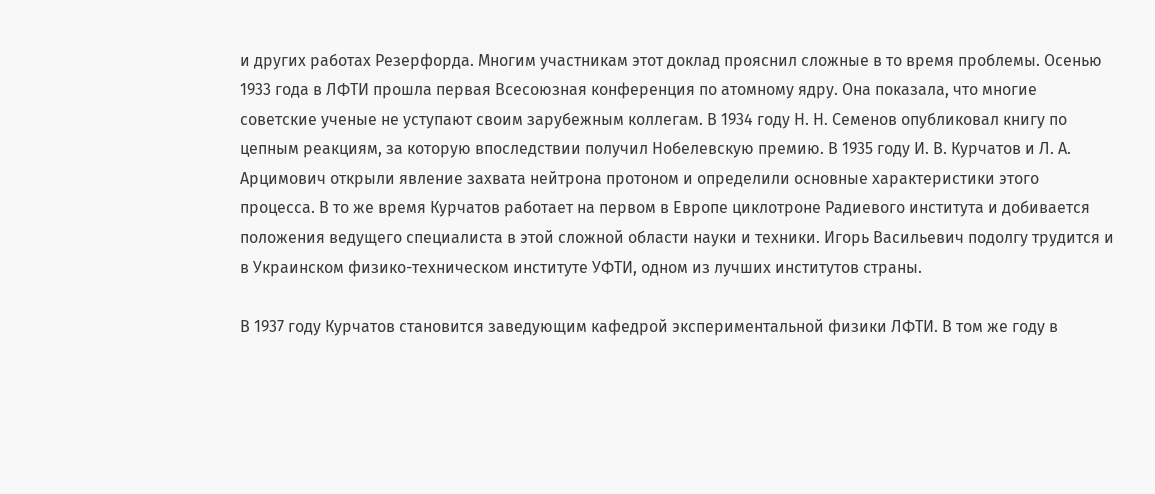и других работах Резерфорда. Многим участникам этот доклад прояснил сложные в то время проблемы. Осенью 1933 года в ЛФТИ прошла первая Всесоюзная конференция по атомному ядру. Она показала, что многие советские ученые не уступают своим зарубежным коллегам. В 1934 году Н. Н. Семенов опубликовал книгу по цепным реакциям, за которую впоследствии получил Нобелевскую премию. В 1935 году И. В. Курчатов и Л. А. Арцимович открыли явление захвата нейтрона протоном и определили основные характеристики этого процесса. В то же время Курчатов работает на первом в Европе циклотроне Радиевого института и добивается положения ведущего специалиста в этой сложной области науки и техники. Игорь Васильевич подолгу трудится и в Украинском физико-техническом институте УФТИ, одном из лучших институтов страны.

В 1937 году Курчатов становится заведующим кафедрой экспериментальной физики ЛФТИ. В том же году в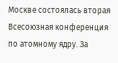Москве состоялась вторая Всесоюзная конференция по атомному ядру. За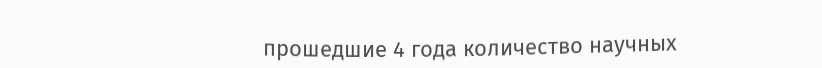прошедшие 4 года количество научных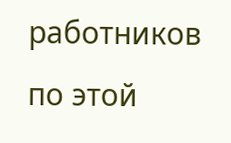работников по этой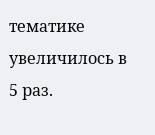тематике увеличилось в 5 раз.